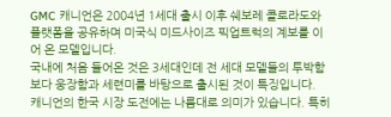GMC 캐니언은 2004년 1세대 출시 이후 쉐보레 콜로라도와 플랫폼을 공유하며 미국식 미드사이즈 픽업트럭의 계보를 이어 온 모델입니다.
국내에 처음 들어온 것은 3세대인데 전 세대 모델들의 투박함 보다 웅장함과 세련미를 바탕으로 출시된 것이 특징입니다.
캐니언의 한국 시장 도전에는 나름대로 의미가 있습니다. 특히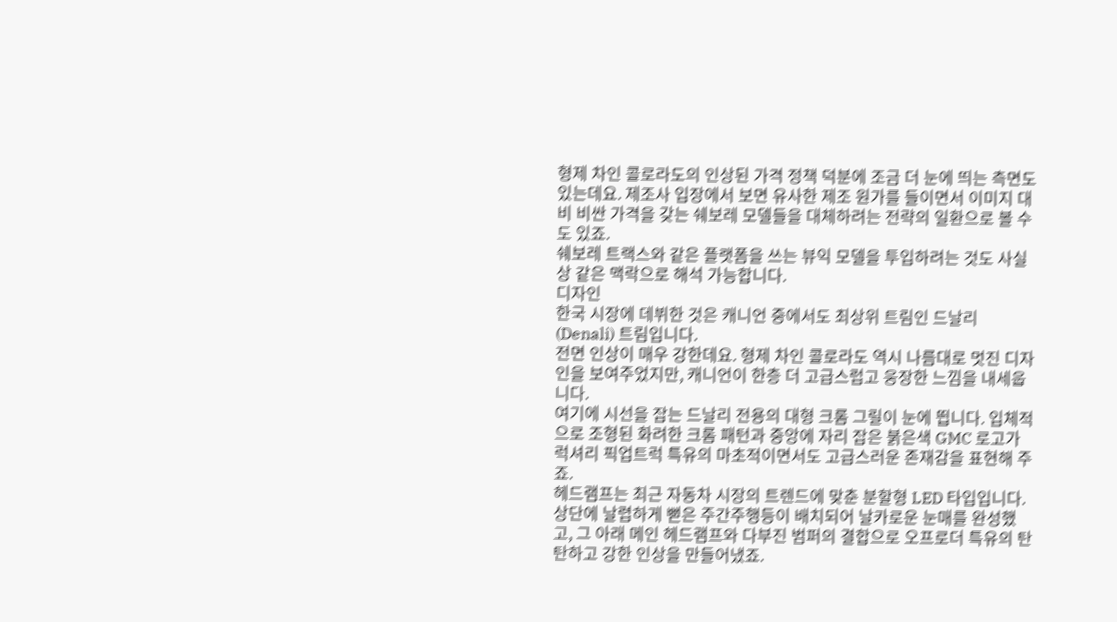형제 차인 콜로라도의 인상된 가격 정책 덕분에 조금 더 눈에 띄는 측면도 있는데요. 제조사 입장에서 보면 유사한 제조 원가를 들이면서 이미지 대비 비싼 가격을 갖는 쉐보레 모델들을 대체하려는 전략의 일환으로 볼 수도 있죠.
쉐보레 트랙스와 같은 플랫폼을 쓰는 뷰익 모델을 투입하려는 것도 사실상 같은 맥락으로 해석 가능합니다.
디자인
한국 시장에 데뷔한 것은 캐니언 중에서도 최상위 트림인 드날리(Denali) 트림입니다.
전면 인상이 매우 강한데요. 형제 차인 콜로라도 역시 나름대로 멋진 디자인을 보여주었지만, 캐니언이 한층 더 고급스럽고 웅장한 느낌을 내세웁니다.
여기에 시선을 잡는 드날리 전용의 대형 크롬 그릴이 눈에 띕니다. 입체적으로 조형된 화려한 크롬 패턴과 중앙에 자리 잡은 붉은색 GMC 로고가 럭셔리 픽업트럭 특유의 마초적이면서도 고급스러운 존재감을 표현해 주죠.
헤드램프는 최근 자동차 시장의 트렌드에 맞춘 분할형 LED 타입입니다. 상단에 날렵하게 뻗은 주간주행등이 배치되어 날카로운 눈매를 완성했고, 그 아래 메인 헤드램프와 다부진 범퍼의 결합으로 오프로더 특유의 탄탄하고 강한 인상을 만들어냈죠.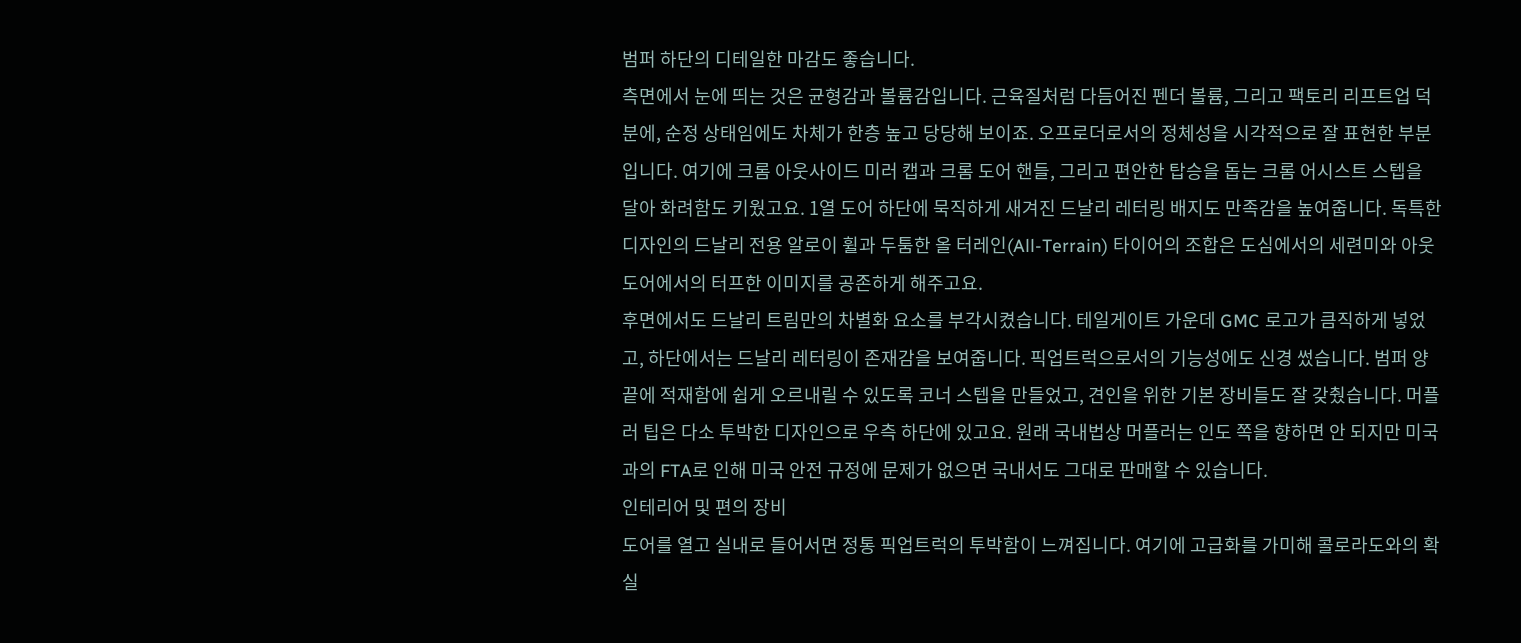범퍼 하단의 디테일한 마감도 좋습니다.
측면에서 눈에 띄는 것은 균형감과 볼륨감입니다. 근육질처럼 다듬어진 펜더 볼륨, 그리고 팩토리 리프트업 덕분에, 순정 상태임에도 차체가 한층 높고 당당해 보이죠. 오프로더로서의 정체성을 시각적으로 잘 표현한 부분입니다. 여기에 크롬 아웃사이드 미러 캡과 크롬 도어 핸들, 그리고 편안한 탑승을 돕는 크롬 어시스트 스텝을 달아 화려함도 키웠고요. 1열 도어 하단에 묵직하게 새겨진 드날리 레터링 배지도 만족감을 높여줍니다. 독특한 디자인의 드날리 전용 알로이 휠과 두툼한 올 터레인(All-Terrain) 타이어의 조합은 도심에서의 세련미와 아웃도어에서의 터프한 이미지를 공존하게 해주고요.
후면에서도 드날리 트림만의 차별화 요소를 부각시켰습니다. 테일게이트 가운데 GMC 로고가 큼직하게 넣었고, 하단에서는 드날리 레터링이 존재감을 보여줍니다. 픽업트럭으로서의 기능성에도 신경 썼습니다. 범퍼 양 끝에 적재함에 쉽게 오르내릴 수 있도록 코너 스텝을 만들었고, 견인을 위한 기본 장비들도 잘 갖췄습니다. 머플러 팁은 다소 투박한 디자인으로 우측 하단에 있고요. 원래 국내법상 머플러는 인도 쪽을 향하면 안 되지만 미국과의 FTA로 인해 미국 안전 규정에 문제가 없으면 국내서도 그대로 판매할 수 있습니다.
인테리어 및 편의 장비
도어를 열고 실내로 들어서면 정통 픽업트럭의 투박함이 느껴집니다. 여기에 고급화를 가미해 콜로라도와의 확실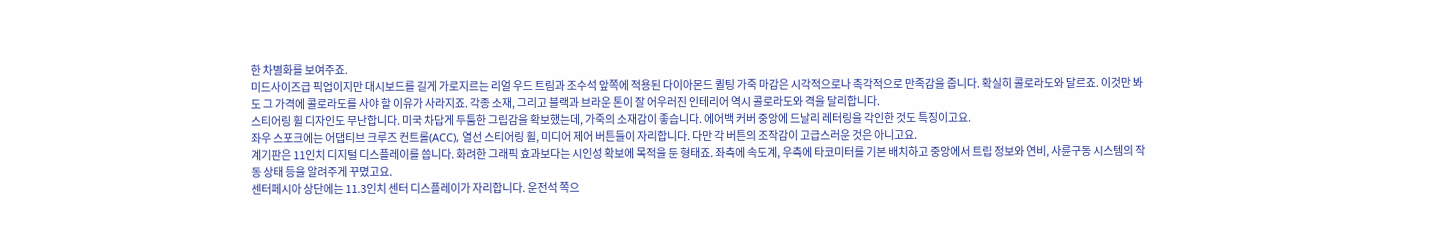한 차별화를 보여주죠.
미드사이즈급 픽업이지만 대시보드를 길게 가로지르는 리얼 우드 트림과 조수석 앞쪽에 적용된 다이아몬드 퀼팅 가죽 마감은 시각적으로나 촉각적으로 만족감을 줍니다. 확실히 콜로라도와 달르죠. 이것만 봐도 그 가격에 콜로라도를 사야 할 이유가 사라지죠. 각종 소재, 그리고 블랙과 브라운 톤이 잘 어우러진 인테리어 역시 콜로라도와 격을 달리합니다.
스티어링 휠 디자인도 무난합니다. 미국 차답게 두툼한 그립감을 확보했는데, 가죽의 소재감이 좋습니다. 에어백 커버 중앙에 드날리 레터링을 각인한 것도 특징이고요.
좌우 스포크에는 어댑티브 크루즈 컨트롤(ACC), 열선 스티어링 휠, 미디어 제어 버튼들이 자리합니다. 다만 각 버튼의 조작감이 고급스러운 것은 아니고요.
계기판은 11인치 디지털 디스플레이를 씁니다. 화려한 그래픽 효과보다는 시인성 확보에 목적을 둔 형태죠. 좌측에 속도계, 우측에 타코미터를 기본 배치하고 중앙에서 트립 정보와 연비, 사륜구동 시스템의 작동 상태 등을 알려주게 꾸몄고요.
센터페시아 상단에는 11.3인치 센터 디스플레이가 자리합니다. 운전석 쪽으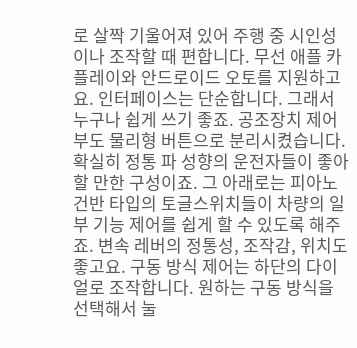로 살짝 기울어져 있어 주행 중 시인성이나 조작할 때 편합니다. 무선 애플 카플레이와 안드로이드 오토를 지원하고요. 인터페이스는 단순합니다. 그래서 누구나 쉽게 쓰기 좋죠. 공조장치 제어부도 물리형 버튼으로 분리시켰습니다. 확실히 정통 파 성향의 운전자들이 좋아할 만한 구성이죠. 그 아래로는 피아노 건반 타입의 토글스위치들이 차량의 일부 기능 제어를 쉽게 할 수 있도록 해주죠. 변속 레버의 정통성, 조작감, 위치도 좋고요. 구동 방식 제어는 하단의 다이얼로 조작합니다. 원하는 구동 방식을 선택해서 눌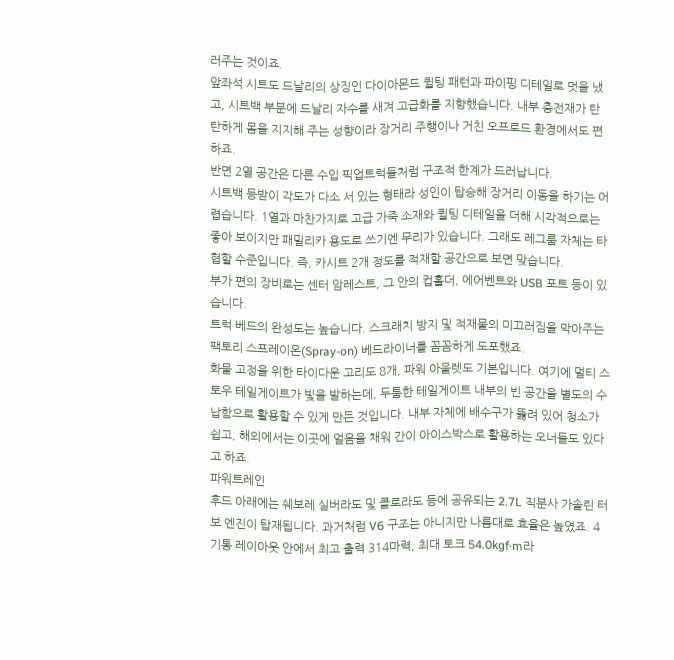러주는 것이죠.
앞좌석 시트도 드날리의 상징인 다이아몬드 퀼팅 패턴과 파이핑 디테일로 멋을 냈고, 시트백 부분에 드날리 자수를 새겨 고급화를 지향했습니다. 내부 충전재가 탄탄하게 몸을 지지해 주는 성향이라 장거리 주행이나 거친 오프로드 환경에서도 편하죠.
반면 2열 공간은 다른 수입 픽업트럭들처럼 구조적 한계가 드러납니다.
시트백 등받이 각도가 다소 서 있는 형태라 성인이 탑승해 장거리 이동을 하기는 어렵습니다. 1열과 마찬가지로 고급 가죽 소재와 퀼팅 디테일을 더해 시각적으로는 좋아 보이지만 패밀리카 용도로 쓰기엔 무리가 있습니다. 그래도 레그룸 자체는 타협할 수준입니다. 즉, 카시트 2개 정도를 적재할 공간으로 보면 맞습니다.
부가 편의 장비로는 센터 암레스트, 그 안의 컵홀더, 에어벤트와 USB 포트 등이 있습니다.
트럭 베드의 완성도는 높습니다. 스크래치 방지 및 적재물의 미끄러짐을 막아주는 팩토리 스프레이온(Spray-on) 베드라이너를 꼼꼼하게 도포했죠.
화물 고정을 위한 타이다운 고리도 8개, 파워 아울렛도 기본입니다. 여기에 멀티 스토우 테일게이트가 빛을 발하는데, 두툼한 테일게이트 내부의 빈 공간을 별도의 수납함으로 활용할 수 있게 만든 것입니다. 내부 자체에 배수구가 뚫려 있어 청소가 쉽고, 해외에서는 이곳에 얼음을 채워 간이 아이스박스로 활용하는 오너들도 있다고 하죠.
파워트레인
후드 아래에는 쉐보레 실버라도 및 콜로라도 등에 공유되는 2.7L 직분사 가솔린 터보 엔진이 탑재됩니다. 과거처럼 V6 구조는 아니지만 나름대로 효율은 높였죠. 4기통 레이아웃 안에서 최고 출력 314마력, 최대 토크 54.0kgf·m라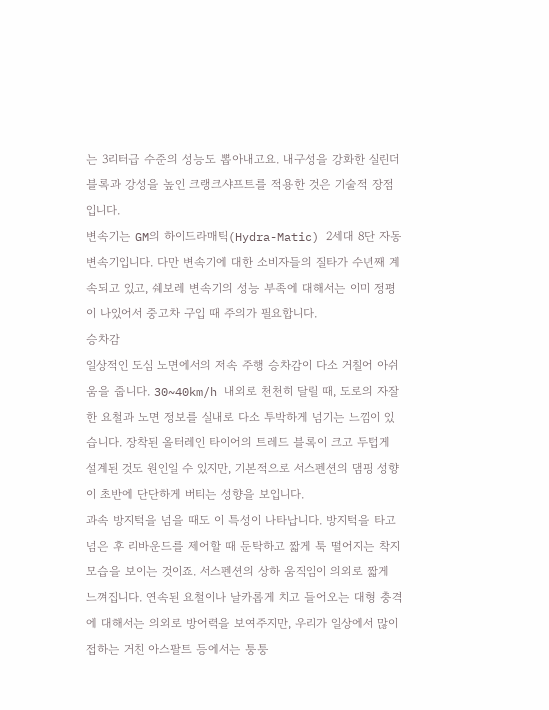는 3리터급 수준의 성능도 뽑아내고요. 내구성을 강화한 실린더 블록과 강성을 높인 크랭크샤프트를 적용한 것은 기술적 장점입니다.
변속기는 GM의 하이드라매틱(Hydra-Matic) 2세대 8단 자동변속기입니다. 다만 변속기에 대한 소비자들의 질타가 수년째 계속되고 있고, 쉐보레 변속기의 성능 부족에 대해서는 이미 정평이 나있어서 중고차 구입 때 주의가 필요합니다.
승차감
일상적인 도심 노면에서의 저속 주행 승차감이 다소 거칠어 아쉬움을 줍니다. 30~40km/h 내외로 천천히 달릴 때, 도로의 자잘한 요철과 노면 정보를 실내로 다소 투박하게 넘기는 느낌이 있습니다. 장착된 올터레인 타이어의 트레드 블록이 크고 두텁게 설계된 것도 원인일 수 있지만, 기본적으로 서스펜션의 댐핑 성향이 초반에 단단하게 버티는 성향을 보입니다.
과속 방지턱을 넘을 때도 이 특성이 나타납니다. 방지턱을 타고 넘은 후 리바운드를 제어할 때 둔탁하고 짧게 툭 떨어지는 착지 모습을 보이는 것이죠. 서스펜션의 상하 움직임이 의외로 짧게 느껴집니다. 연속된 요철이나 날카롭게 치고 들어오는 대형 충격에 대해서는 의외로 방어력을 보여주지만, 우리가 일상에서 많이 접하는 거친 아스팔트 등에서는 퉁퉁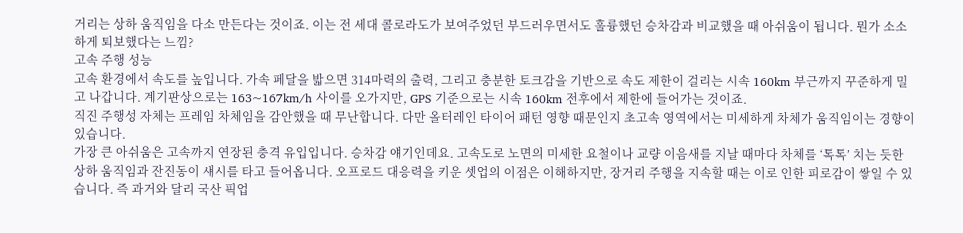거리는 상하 움직임을 다소 만든다는 것이죠. 이는 전 세대 콜로라도가 보여주었던 부드러우면서도 훌륭했던 승차감과 비교했을 때 아쉬움이 됩니다. 뭔가 소소하게 퇴보했다는 느낌?
고속 주행 성능
고속 환경에서 속도를 높입니다. 가속 페달을 밟으면 314마력의 출력, 그리고 충분한 토크감을 기반으로 속도 제한이 걸리는 시속 160km 부근까지 꾸준하게 밀고 나갑니다. 계기판상으로는 163~167km/h 사이를 오가지만, GPS 기준으로는 시속 160km 전후에서 제한에 들어가는 것이죠.
직진 주행성 자체는 프레임 차체임을 감안했을 때 무난합니다. 다만 올터레인 타이어 패턴 영향 때문인지 초고속 영역에서는 미세하게 차체가 움직임이는 경향이 있습니다.
가장 큰 아쉬움은 고속까지 연장된 충격 유입입니다. 승차감 얘기인데요. 고속도로 노면의 미세한 요철이나 교량 이음새를 지날 때마다 차체를 ‘톡톡’ 치는 듯한 상하 움직임과 잔진동이 섀시를 타고 들어옵니다. 오프로드 대응력을 키운 셋업의 이점은 이해하지만, 장거리 주행을 지속할 때는 이로 인한 피로감이 쌓일 수 있습니다. 즉 과거와 달리 국산 픽업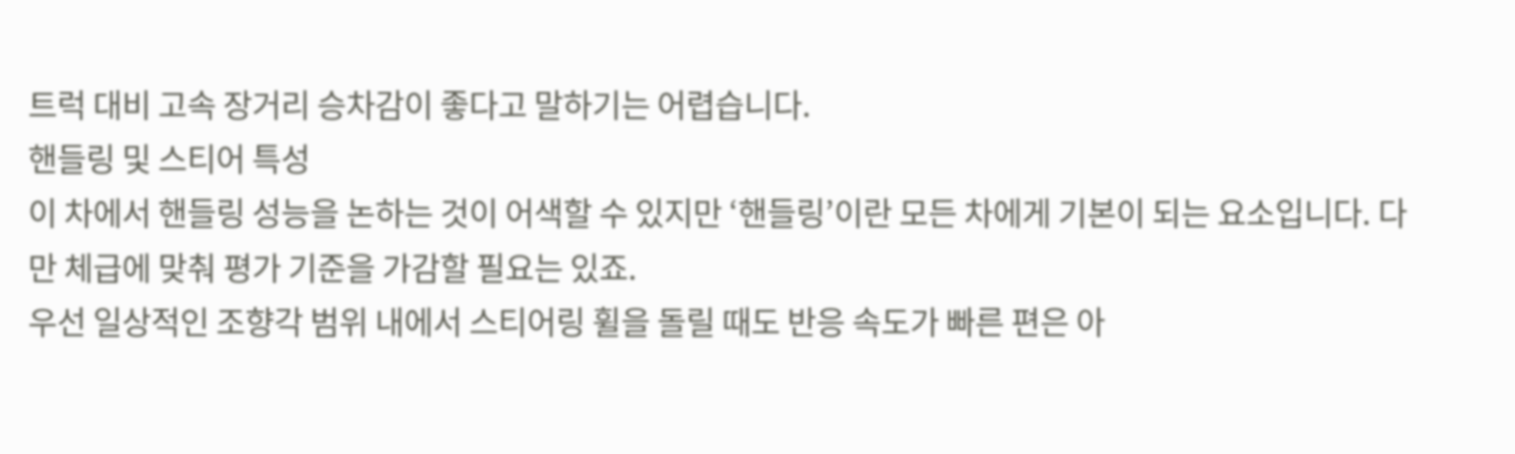트럭 대비 고속 장거리 승차감이 좋다고 말하기는 어렵습니다.
핸들링 및 스티어 특성
이 차에서 핸들링 성능을 논하는 것이 어색할 수 있지만 ‘핸들링’이란 모든 차에게 기본이 되는 요소입니다. 다만 체급에 맞춰 평가 기준을 가감할 필요는 있죠.
우선 일상적인 조향각 범위 내에서 스티어링 휠을 돌릴 때도 반응 속도가 빠른 편은 아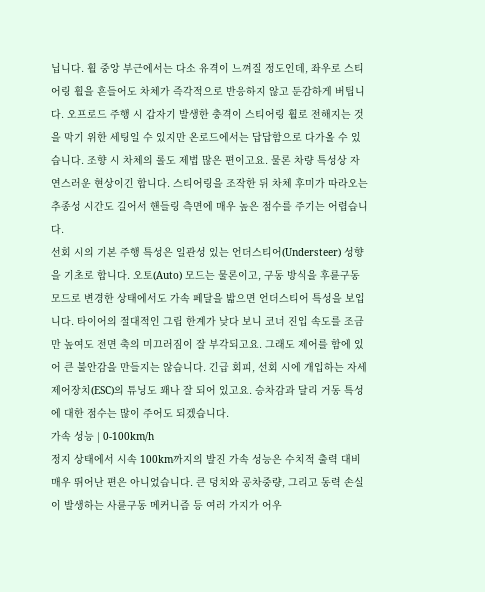닙니다. 휠 중앙 부근에서는 다소 유격이 느껴질 정도인데, 좌우로 스티어링 휠을 흔들어도 차체가 즉각적으로 반응하지 않고 둔감하게 버팁니다. 오프로드 주행 시 갑자기 발생한 충격이 스티어링 휠로 전해지는 것을 막기 위한 세팅일 수 있지만 온로드에서는 답답함으로 다가올 수 있습니다. 조향 시 차체의 롤도 제법 많은 편이고요. 물론 차량 특성상 자연스러운 현상이긴 합니다. 스티어링을 조작한 뒤 차체 후미가 따라오는 추종성 시간도 길어서 핸들링 측면에 매우 높은 점수를 주기는 어렵습니다.
선회 시의 기본 주행 특성은 일관성 있는 언더스티어(Understeer) 성향을 기초로 합니다. 오토(Auto) 모드는 물론이고, 구동 방식을 후륜구동 모드로 변경한 상태에서도 가속 페달을 밟으면 언더스티어 특성을 보입니다. 타이어의 절대적인 그립 한계가 낮다 보니 코너 진입 속도를 조금만 높여도 전면 축의 미끄러짐이 잘 부각되고요. 그래도 제어를 함에 있어 큰 불안감을 만들지는 않습니다. 긴급 회피, 선회 시에 개입하는 자세제어장치(ESC)의 튜닝도 꽤나 잘 되어 있고요. 승차감과 달리 거동 특성에 대한 점수는 많이 주어도 되겠습니다.
가속 성능 | 0-100km/h
정지 상태에서 시속 100km까지의 발진 가속 성능은 수치적 출력 대비 매우 뛰어난 편은 아니었습니다. 큰 덩치와 공차중량, 그리고 동력 손실이 발생하는 사륜구동 메커니즘 등 여러 가지가 어우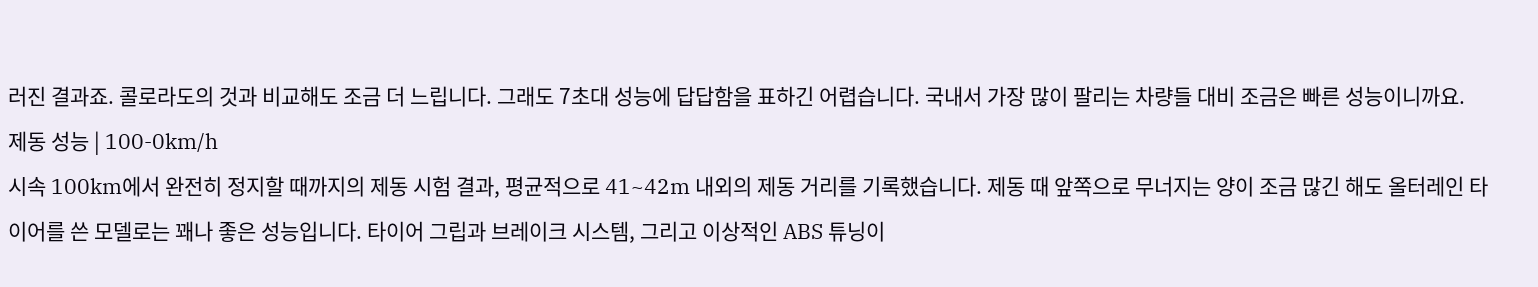러진 결과죠. 콜로라도의 것과 비교해도 조금 더 느립니다. 그래도 7초대 성능에 답답함을 표하긴 어렵습니다. 국내서 가장 많이 팔리는 차량들 대비 조금은 빠른 성능이니까요.
제동 성능 | 100-0km/h
시속 100km에서 완전히 정지할 때까지의 제동 시험 결과, 평균적으로 41~42m 내외의 제동 거리를 기록했습니다. 제동 때 앞쪽으로 무너지는 양이 조금 많긴 해도 올터레인 타이어를 쓴 모델로는 꽤나 좋은 성능입니다. 타이어 그립과 브레이크 시스템, 그리고 이상적인 ABS 튜닝이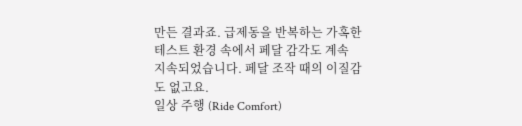만든 결과죠. 급제동을 반복하는 가혹한 테스트 환경 속에서 페달 감각도 계속 지속되었습니다. 페달 조작 때의 이질감도 없고요.
일상 주행 (Ride Comfort)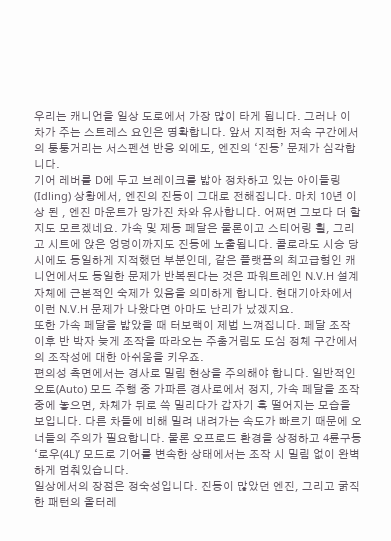우리는 캐니언을 일상 도로에서 가장 많이 타게 됩니다. 그러나 이 차가 주는 스트레스 요인은 명확합니다. 앞서 지적한 저속 구간에서의 퉁퉁거리는 서스펜션 반응 외에도, 엔진의 ‘진동’ 문제가 심각합니다.
기어 레버를 D에 두고 브레이크를 밟아 정차하고 있는 아이들링(Idling) 상황에서, 엔진의 진동이 그대로 전해집니다. 마치 10년 이상 된 , 엔진 마운트가 망가진 차와 유사합니다. 어쩌면 그보다 더 할지도 모르겠네요. 가속 및 제동 페달은 물론이고 스티어링 휠, 그리고 시트에 앉은 엉덩이까지도 진동에 노출됩니다. 콜로라도 시승 당시에도 동일하게 지적했던 부분인데, 같은 플랫폼의 최고급형인 캐니언에서도 동일한 문제가 반복된다는 것은 파워트레인 N.V.H 설계 자체에 근본적인 숙제가 있음을 의미하게 합니다. 현대기아차에서 이런 N.V.H 문제가 나왔다면 아마도 난리가 났겠지요.
또한 가속 페달을 밟았을 때 터보랙이 제법 느껴집니다. 페달 조작 이후 반 박자 늦게 조작을 따라오는 주춤거림도 도심 정체 구간에서의 조작성에 대한 아쉬움을 키우죠.
편의성 측면에서는 경사로 밀림 현상을 주의해야 합니다. 일반적인 오토(Auto) 모드 주행 중 가파른 경사로에서 정지, 가속 페달을 조작 중에 놓으면, 차체가 뒤로 쓱 밀리다가 갑자기 훅 떨어지는 모습을 보입니다. 다른 차들에 비해 밀려 내려가는 속도가 빠르기 때문에 오너들의 주의가 필요합니다. 물론 오프로드 환경을 상정하고 4륜구동 ‘로우(4L)’ 모드로 기어를 변속한 상태에서는 조작 시 밀림 없이 완벽하게 멈춰있습니다.
일상에서의 장점은 정숙성입니다. 진동이 많았던 엔진, 그리고 굵직한 패턴의 올터레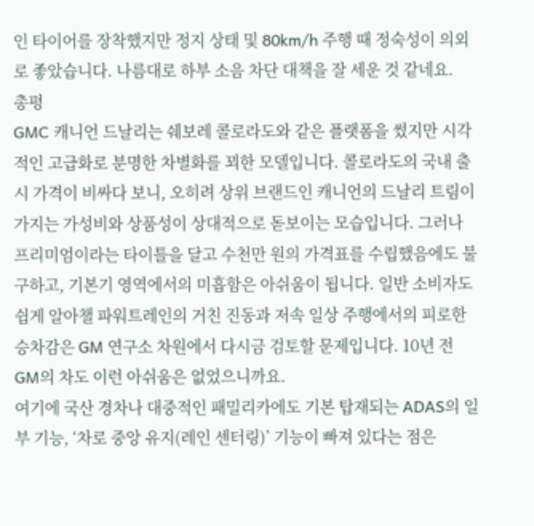인 타이어를 장착했지만 정지 상태 및 80km/h 주행 때 정숙성이 의외로 좋았습니다. 나름대로 하부 소음 차단 대책을 잘 세운 것 같네요.
총평
GMC 캐니언 드날리는 쉐보레 콜로라도와 같은 플랫폼을 썼지만 시각적인 고급화로 분명한 차별화를 꾀한 모델입니다. 콜로라도의 국내 출시 가격이 비싸다 보니, 오히려 상위 브랜드인 캐니언의 드날리 트림이 가지는 가성비와 상품성이 상대적으로 돋보이는 모습입니다. 그러나 프리미엄이라는 타이틀을 달고 수천만 원의 가격표를 수립했음에도 불구하고, 기본기 영역에서의 미흡함은 아쉬움이 됩니다. 일반 소비자도 쉽게 알아챌 파워트레인의 거친 진동과 저속 일상 주행에서의 피로한 승차감은 GM 연구소 차원에서 다시금 검토할 문제입니다. 10년 전 GM의 차도 이런 아쉬움은 없었으니까요.
여기에 국산 경차나 대중적인 패밀리카에도 기본 탑재되는 ADAS의 일부 기능, ‘차로 중앙 유지(레인 센터링)’ 기능이 빠져 있다는 점은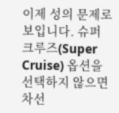이제 성의 문제로 보입니다. 슈퍼 크루즈(Super Cruise) 옵션을 선택하지 않으면 차선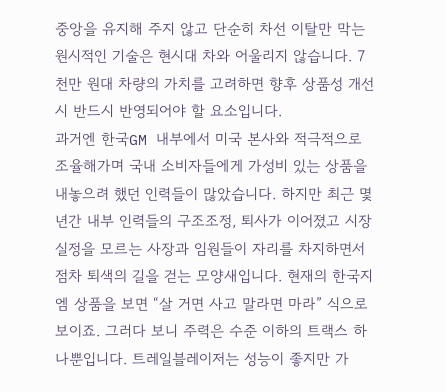중앙을 유지해 주지 않고 단순히 차선 이탈만 막는 원시적인 기술은 현시대 차와 어울리지 않습니다. 7천만 원대 차량의 가치를 고려하면 향후 상품성 개선 시 반드시 반영되어야 할 요소입니다.
과거엔 한국GM 내부에서 미국 본사와 적극적으로 조율해가며 국내 소비자들에게 가성비 있는 상품을 내놓으려 했던 인력들이 많았습니다. 하지만 최근 몇 년간 내부 인력들의 구조조정, 퇴사가 이어졌고 시장 실정을 모르는 사장과 임원들이 자리를 차지하면서 점차 퇴색의 길을 걷는 모양새입니다. 현재의 한국지엠 상품을 보면 “살 거면 사고 말라면 마라” 식으로 보이죠. 그러다 보니 주력은 수준 이하의 트랙스 하나뿐입니다. 트레일블레이저는 성능이 좋지만 가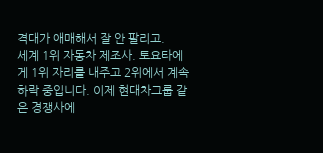격대가 애매해서 잘 안 팔리고.
세계 1위 자동차 제조사. 토요타에게 1위 자리를 내주고 2위에서 계속 하락 중입니다. 이제 현대차그룹 같은 경쟁사에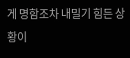게 명함조차 내밀기 힘든 상황이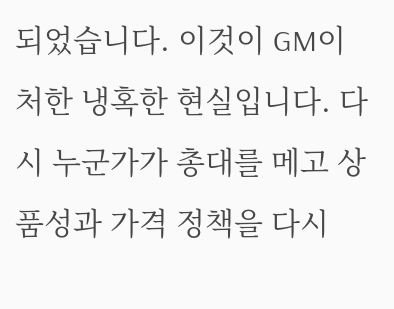되었습니다. 이것이 GM이 처한 냉혹한 현실입니다. 다시 누군가가 총대를 메고 상품성과 가격 정책을 다시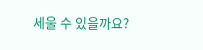세울 수 있을까요?